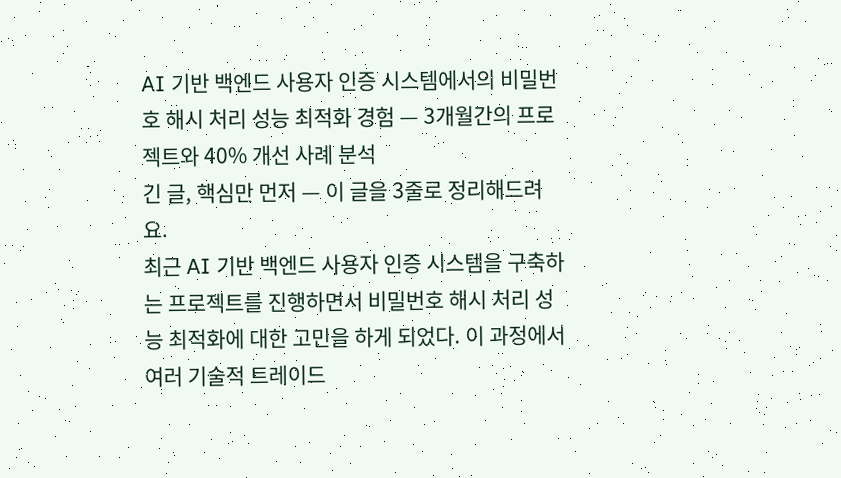AI 기반 백엔드 사용자 인증 시스템에서의 비밀번호 해시 처리 성능 최적화 경험 — 3개월간의 프로젝트와 40% 개선 사례 분석
긴 글, 핵심만 먼저 — 이 글을 3줄로 정리해드려요.
최근 AI 기반 백엔드 사용자 인증 시스템을 구축하는 프로젝트를 진행하면서 비밀번호 해시 처리 성능 최적화에 대한 고민을 하게 되었다. 이 과정에서 여러 기술적 트레이드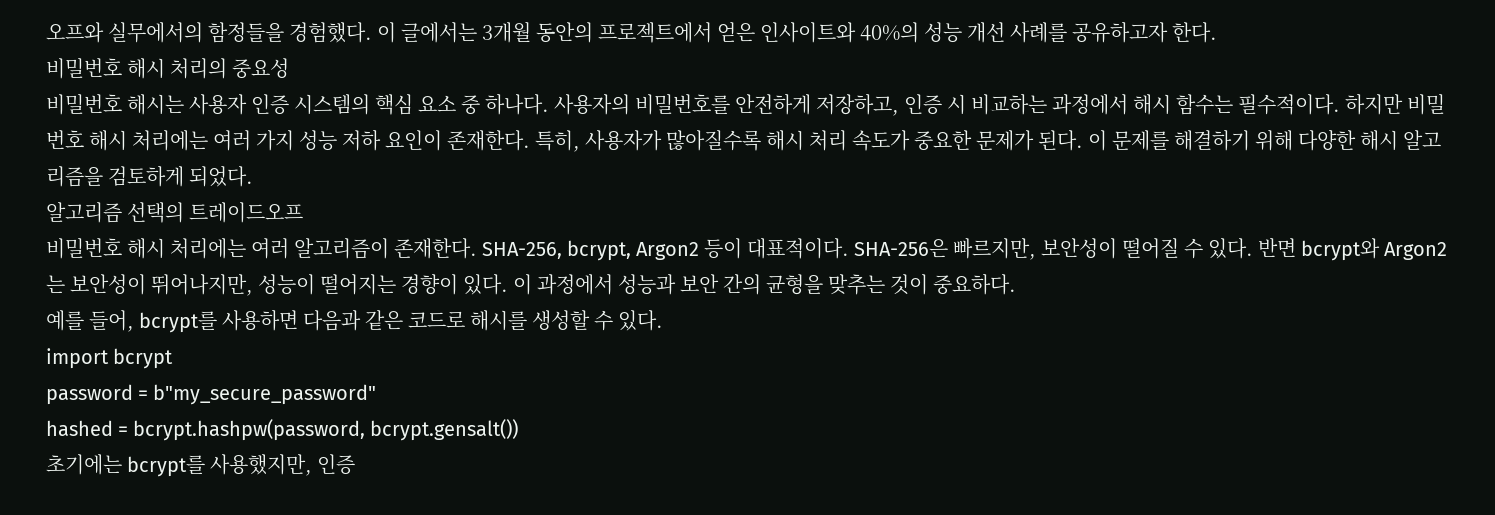오프와 실무에서의 함정들을 경험했다. 이 글에서는 3개월 동안의 프로젝트에서 얻은 인사이트와 40%의 성능 개선 사례를 공유하고자 한다.
비밀번호 해시 처리의 중요성
비밀번호 해시는 사용자 인증 시스템의 핵심 요소 중 하나다. 사용자의 비밀번호를 안전하게 저장하고, 인증 시 비교하는 과정에서 해시 함수는 필수적이다. 하지만 비밀번호 해시 처리에는 여러 가지 성능 저하 요인이 존재한다. 특히, 사용자가 많아질수록 해시 처리 속도가 중요한 문제가 된다. 이 문제를 해결하기 위해 다양한 해시 알고리즘을 검토하게 되었다.
알고리즘 선택의 트레이드오프
비밀번호 해시 처리에는 여러 알고리즘이 존재한다. SHA-256, bcrypt, Argon2 등이 대표적이다. SHA-256은 빠르지만, 보안성이 떨어질 수 있다. 반면 bcrypt와 Argon2는 보안성이 뛰어나지만, 성능이 떨어지는 경향이 있다. 이 과정에서 성능과 보안 간의 균형을 맞추는 것이 중요하다.
예를 들어, bcrypt를 사용하면 다음과 같은 코드로 해시를 생성할 수 있다.
import bcrypt
password = b"my_secure_password"
hashed = bcrypt.hashpw(password, bcrypt.gensalt())
초기에는 bcrypt를 사용했지만, 인증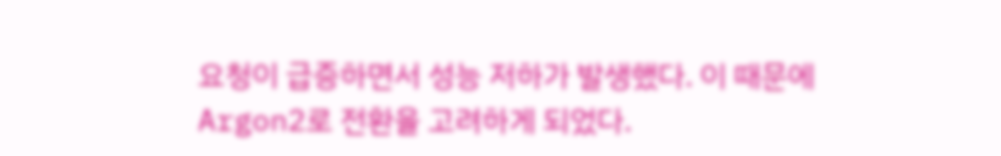요청이 급증하면서 성능 저하가 발생했다. 이 때문에 Argon2로 전환을 고려하게 되었다.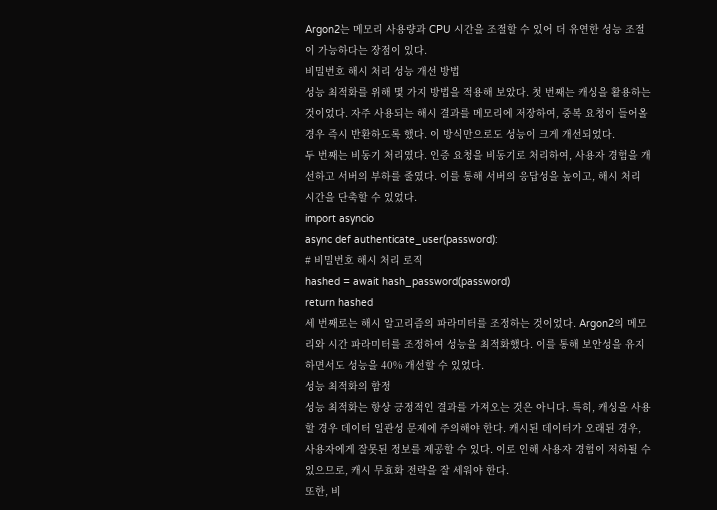Argon2는 메모리 사용량과 CPU 시간을 조절할 수 있어 더 유연한 성능 조절이 가능하다는 장점이 있다.
비밀번호 해시 처리 성능 개선 방법
성능 최적화를 위해 몇 가지 방법을 적용해 보았다. 첫 번째는 캐싱을 활용하는 것이었다. 자주 사용되는 해시 결과를 메모리에 저장하여, 중복 요청이 들어올 경우 즉시 반환하도록 했다. 이 방식만으로도 성능이 크게 개선되었다.
두 번째는 비동기 처리였다. 인증 요청을 비동기로 처리하여, 사용자 경험을 개선하고 서버의 부하를 줄였다. 이를 통해 서버의 응답성을 높이고, 해시 처리 시간을 단축할 수 있었다.
import asyncio
async def authenticate_user(password):
# 비밀번호 해시 처리 로직
hashed = await hash_password(password)
return hashed
세 번째로는 해시 알고리즘의 파라미터를 조정하는 것이었다. Argon2의 메모리와 시간 파라미터를 조정하여 성능을 최적화했다. 이를 통해 보안성을 유지하면서도 성능을 40% 개선할 수 있었다.
성능 최적화의 함정
성능 최적화는 항상 긍정적인 결과를 가져오는 것은 아니다. 특히, 캐싱을 사용할 경우 데이터 일관성 문제에 주의해야 한다. 캐시된 데이터가 오래된 경우, 사용자에게 잘못된 정보를 제공할 수 있다. 이로 인해 사용자 경험이 저하될 수 있으므로, 캐시 무효화 전략을 잘 세워야 한다.
또한, 비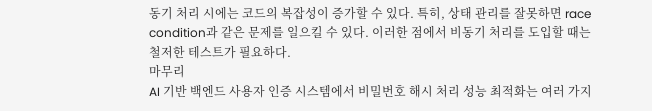동기 처리 시에는 코드의 복잡성이 증가할 수 있다. 특히, 상태 관리를 잘못하면 race condition과 같은 문제를 일으킬 수 있다. 이러한 점에서 비동기 처리를 도입할 때는 철저한 테스트가 필요하다.
마무리
AI 기반 백엔드 사용자 인증 시스템에서 비밀번호 해시 처리 성능 최적화는 여러 가지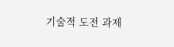기술적 도전 과제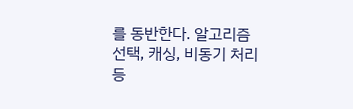를 동반한다. 알고리즘 선택, 캐싱, 비동기 처리 등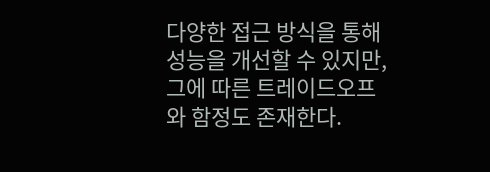다양한 접근 방식을 통해 성능을 개선할 수 있지만, 그에 따른 트레이드오프와 함정도 존재한다.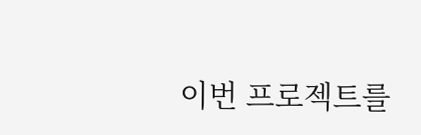이번 프로젝트를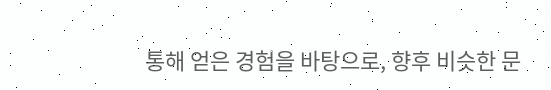통해 얻은 경험을 바탕으로, 향후 비슷한 문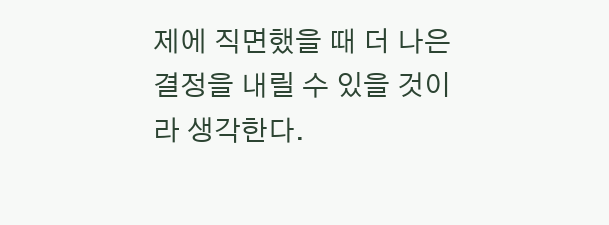제에 직면했을 때 더 나은 결정을 내릴 수 있을 것이라 생각한다.